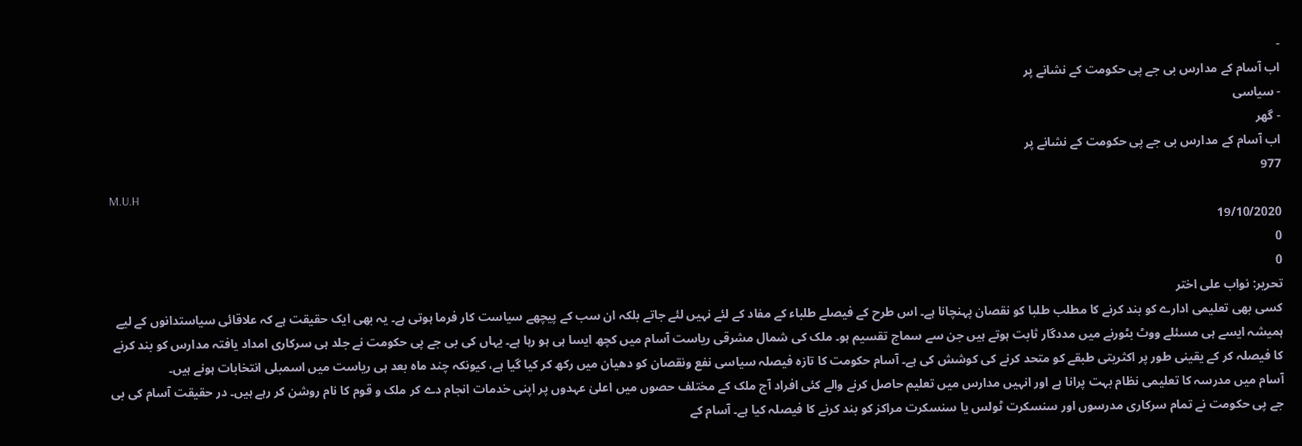-
اب آسام کے مدارس بی جے پی حکومت کے نشانے پر
- سیاسی
- گھر
اب آسام کے مدارس بی جے پی حکومت کے نشانے پر
977
M.U.H
19/10/2020
0
0
تحریر: نواب علی اختر
کسی بھی تعلیمی ادارے کو بند کرنے کا مطلب طلبا کو نقصان پہنچانا ہے۔ اس طرح کے فیصلے طلباء کے مفاد کے لئے نہیں لئے جاتے بلکہ ان سب کے پیچھے سیاست کار فرما ہوتی ہے۔ یہ بھی ایک حقیقت ہے کہ علاقائی سیاستدانوں کے لیے ہمیشہ ایسے ہی مسئلے ووٹ بٹورنے میں مددگار ثابت ہوتے ہیں جن سے سماج تقسیم ہو۔ ملک کی شمال مشرقی ریاست آسام میں کچھ ایسا ہی ہو رہا ہے۔ یہاں کی بی جے پی حکومت نے جلد ہی سرکاری امداد یافتہ مدارس کو بند کرنے کا فیصلہ کر کے یقینی طور پر اکثریتی طبقے کو متحد کرنے کی کوشش کی ہے۔ آسام حکومت کا تازہ فیصلہ سیاسی نفع ونقصان کو دھیان میں رکھ کر کیا گیا ہے، کیونکہ چند ماہ بعد ہی ریاست میں اسمبلی انتخابات ہونے ہیں۔
آسام میں مدرسہ کا تعلیمی نظام بہت پرانا ہے اور انہیں مدارس میں تعلیم حاصل کرنے والے کئی افراد آج ملک کے مختلف حصوں میں اعلیٰ عہدوں پر اپنی خدمات انجام دے کر ملک و قوم کا نام روشن کر رہے ہیں۔ در حقیقت آسام کی بی جے پی حکومت نے تمام سرکاری مدرسوں اور سنسکرت ٹولس یا سنسکرت مراکز کو بند کرنے کا فیصلہ کیا ہے۔ آسام کے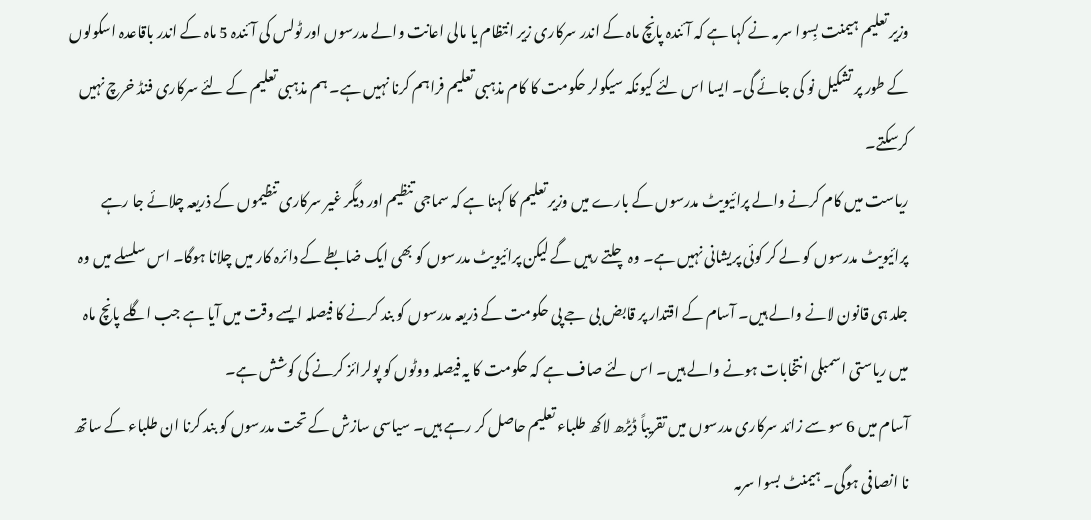وزیر تعلیم ہیمنت بِسوا سرمہ نے کہا ہے کہ آئندہ پانچ ماہ کے اندر سرکاری زیر انتظام یا مالی اعانت والے مدرسوں اور ٹولس کی آئندہ 5 ماہ کے اندر باقاعدہ اسکولوں کے طور پر تشکیل نو کی جائے گی۔ ایسا اس لئے کیونکہ سیکولر حکومت کا کام مذہبی تعلیم فراہم کرنا نہیں ہے۔ ہم مذہبی تعلیم کے لئے سرکاری فنڈ خرچ نہیں کرسکتے۔
ریاست میں کام کرنے والے پرائیویٹ مدرسوں کے بارے میں وزیر تعلیم کا کہنا ہے کہ سماجی تنظیم اور دیگر غیر سرکاری تنظیموں کے ذریعہ چلائے جا رہے پرائیویٹ مدرسوں کو لے کر کوئی پریشانی نہیں ہے۔ وہ چلتے رہیں گے لیکن پرائیویٹ مدرسوں کو بھی ایک ضابطے کے دائرہ کار میں چلانا ہوگا۔ اس سلسلے میں وہ جلد ہی قانون لانے والے ہیں۔ آسام کے اقتدار پر قابض بی جے پی حکومت کے ذریعہ مدرسوں کو بند کرنے کا فیصلہ ایسے وقت میں آیا ہے جب اگلے پانچ ماہ میں ریاستی اسمبلی انتخابات ہونے والے ہیں۔ اس لئے صاف ہے کہ حکومت کا یہ فیصلہ ووٹوں کو پولرائز کرنے کی کوشش ہے۔
آسام میں 6 سو سے زائد سرکاری مدرسوں میں تقریباً ڈیڑھ لاکھ طلباء تعلیم حاصل کر رہے ہیں۔ سیاسی سازش کے تحت مدرسوں کو بند کرنا ان طلباء کے ساتھ نا انصافی ہوگی۔ ہیمنٹ بسوا سرمہ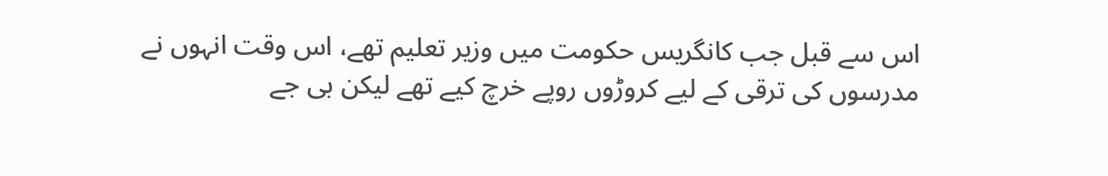اس سے قبل جب کانگریس حکومت میں وزیر تعلیم تھے، اس وقت انہوں نے مدرسوں کی ترقی کے لیے کروڑوں روپے خرچ کیے تھے لیکن بی جے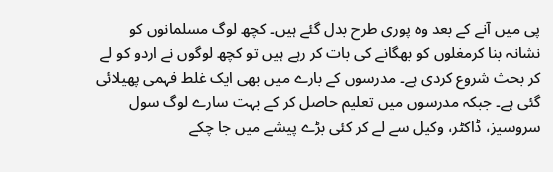پی میں آنے کے بعد وہ پوری طرح بدل گئے ہیں۔ کچھ لوگ مسلمانوں کو نشانہ بنا کرمغلوں کو بھگانے کی بات کر رہے ہیں تو کچھ لوگوں نے اردو کو لے کر بحث شروع کردی ہے۔ مدرسوں کے بارے میں بھی ایک غلط فہمی پھیلائی گئی ہے۔ جبکہ مدرسوں میں تعلیم حاصل کر کے بہت سارے لوگ سول سروسیز، ڈاکٹر، وکیل سے لے کر کئی بڑے پیشے میں جا چکے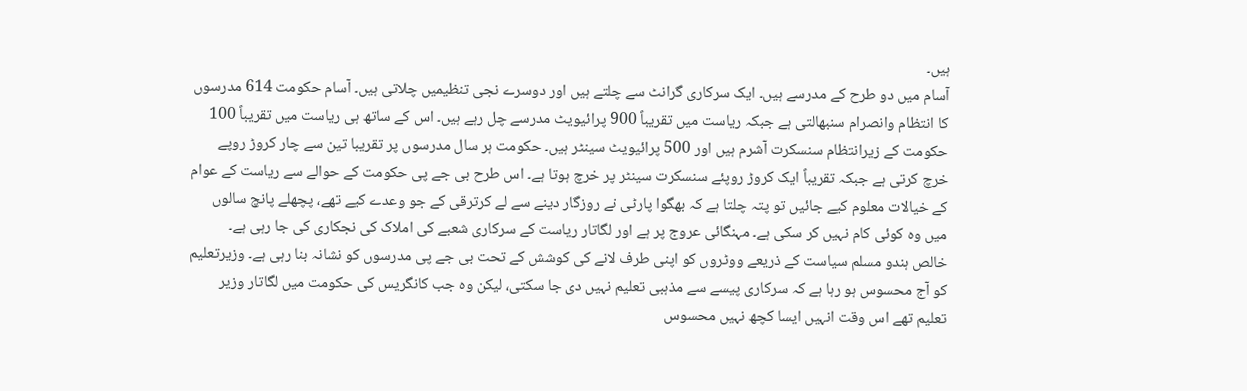ہیں۔
آسام میں دو طرح کے مدرسے ہیں۔ ایک سرکاری گرانٹ سے چلتے ہیں اور دوسرے نجی تنظیمیں چلاتی ہیں۔ آسام حکومت 614 مدرسوں کا انتظام وانصرام سنبھالتی ہے جبکہ ریاست میں تقریباً 900 پرائیویٹ مدرسے چل رہے ہیں۔ اس کے ساتھ ہی ریاست میں تقریباً 100 حکومت کے زیرانتظام سنسکرت آشرم ہیں اور 500 پرائیویٹ سینٹر ہیں۔ حکومت ہر سال مدرسوں پر تقریبا تین سے چار کروڑ روپے خرچ کرتی ہے جبکہ تقریباً ایک کروڑ روپئے سنسکرت سینٹر پر خرچ ہوتا ہے۔ اس طرح بی جے پی حکومت کے حوالے سے ریاست کے عوام کے خیالات معلوم کیے جائیں تو پتہ چلتا ہے کہ بھگوا پارٹی نے روزگار دینے سے لے کرترقی کے جو وعدے کیے تھے، پچھلے پانچ سالوں میں وہ کوئی کام نہیں کر سکی ہے۔ مہنگائی عروج پر ہے اور لگاتار ریاست کے سرکاری شعبے کی املاک کی نجکاری کی جا رہی ہے۔
خالص ہندو مسلم سیاست کے ذریعے ووٹروں کو اپنی طرف لانے کی کوشش کے تحت بی جے پی مدرسوں کو نشانہ بنا رہی ہے۔ وزیرتعلیم کو آج محسوس ہو رہا ہے کہ سرکاری پیسے سے مذہبی تعلیم نہیں دی جا سکتی، لیکن وہ جب کانگریس کی حکومت میں لگاتار وزیر تعلیم تھے اس وقت انہیں ایسا کچھ نہیں محسوس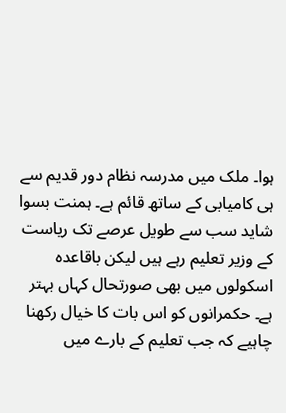ہوا۔ ملک میں مدرسہ نظام دور قدیم سے ہی کامیابی کے ساتھ قائم ہے۔ ہمنت بسوا شاید سب سے طویل عرصے تک ریاست کے وزیر تعلیم رہے ہیں لیکن باقاعدہ اسکولوں میں بھی صورتحال کہاں بہتر ہے۔ حکمرانوں کو اس بات کا خیال رکھنا چاہیے کہ جب تعلیم کے بارے میں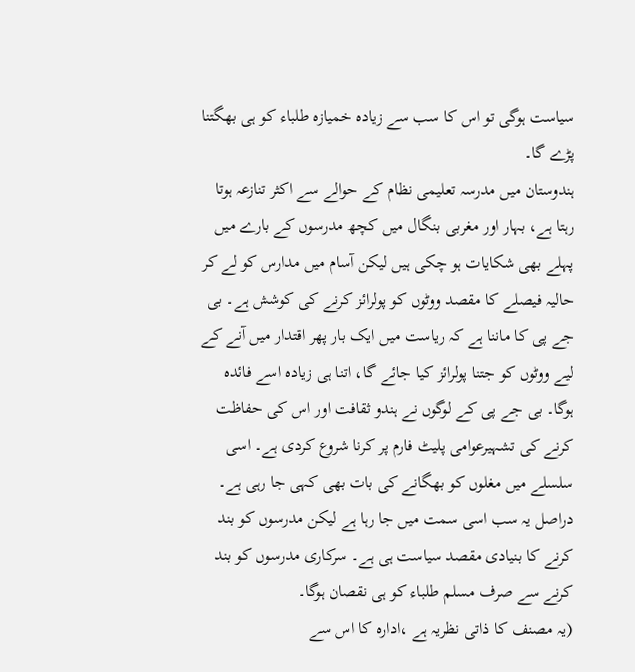سیاست ہوگی تو اس کا سب سے زیادہ خمیازہ طلباء کو ہی بھگتنا پڑے گا۔
ہندوستان میں مدرسہ تعلیمی نظام کے حوالے سے اکثر تنازعہ ہوتا رہتا ہے، بہار اور مغربی بنگال میں کچھ مدرسوں کے بارے میں پہلے بھی شکایات ہو چکی ہیں لیکن آسام میں مدارس کو لے کر حالیہ فیصلے کا مقصد ووٹوں کو پولرائز کرنے کی کوشش ہے۔ بی جے پی کا ماننا ہے کہ ریاست میں ایک بار پھر اقتدار میں آنے کے لیے ووٹوں کو جتنا پولرائز کیا جائے گا، اتنا ہی زیادہ اسے فائدہ ہوگا۔ بی جے پی کے لوگوں نے ہندو ثقافت اور اس کی حفاظت کرنے کی تشہیرعوامی پلیٹ فارم پر کرنا شروع کردی ہے۔ اسی سلسلے میں مغلوں کو بھگانے کی بات بھی کہی جا رہی ہے۔ دراصل یہ سب اسی سمت میں جا رہا ہے لیکن مدرسوں کو بند کرنے کا بنیادی مقصد سیاست ہی ہے۔ سرکاری مدرسوں کو بند کرنے سے صرف مسلم طلباء کو ہی نقصان ہوگا۔
(یہ مصنف کا ذاتی نظریہ ہے ،ادارہ کا اس سے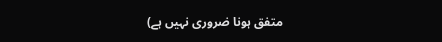متفق ہونا ضروری نہیں ہے)